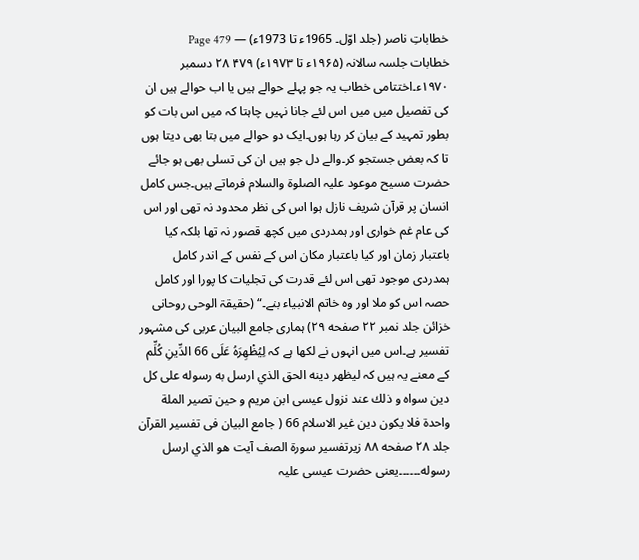خطاباتِ ناصر (جلد اوّل۔ 1965ء تا 1973ء) — Page 479
خطابات جلسہ سالانہ (۱۹۶۵ء تا ۱۹۷۳ء) ۴۷۹ ۲۸ دسمبر ۱۹۷۰ء۔اختتامی خطاب یہ جو پہلے حوالے ہیں یا اب حوالے ہیں ان کی تفصیل میں میں اس لئے جانا نہیں چاہتا کہ میں اس بات کو بطور تمہید کے بیان کر رہا ہوں۔ایک دو حوالے میں بتا بھی دیتا ہوں تا کہ بعض جستجو کر۔والے دل جو ہیں ان کی تسلی بھی ہو جائے حضرت مسیح موعود علیہ الصلوۃ والسلام فرماتے ہیں۔جس کامل انسان پر قرآن شریف نازل ہوا اس کی نظر محدود نہ تھی اور اس کی عام غم خواری اور ہمدردی میں کچھ قصور نہ تھا بلکہ کیا باعتبار زمان اور کیا باعتبار مکان اس کے نفس کے اندر کامل ہمدردی موجود تھی اس لئے قدرت کی تجلیات کا پورا اور کامل حصہ اس کو ملا اور وہ خاتم الانبیاء بنے۔“ (حقیقۃ الوحی روحانی خزائن جلد نمبر ۲۲ صفحه ۲۹) ہماری جامع البیان عربی کی مشہور تفسیر ہے۔اس میں انہوں نے لکھا ہے کہ لِيُظْهِرَهُ عَلَى 66 الدِّينِ كُلِّم کے معنے یہ ہیں کہ لیظهر دينه الحق الذي ارسل به رسوله علی کل دین سواه و ذلك عند نزول عیسی ابن مریم و حين تصير الملة واحدة فلا يكون دين غير الاسلام 66 ( جامع البیان فی تفسیر القرآن جلد ۲۸ صفحه ۸۸ زیرتفسیر سورة الصف آيت هو الذي ارسل رسوله۔۔۔۔۔۔یعنی حضرت عیسی علیہ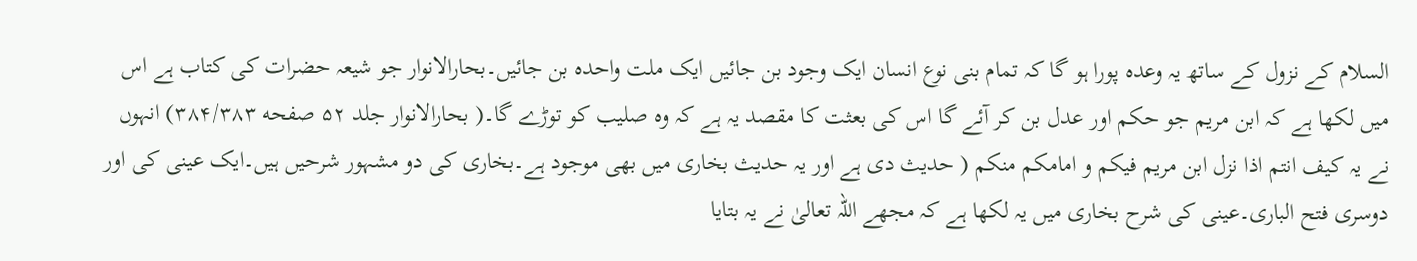السلام کے نزول کے ساتھ یہ وعدہ پورا ہو گا کہ تمام بنی نوع انسان ایک وجود بن جائیں ایک ملت واحدہ بن جائیں۔بحارالانوار جو شیعہ حضرات کی کتاب ہے اس میں لکھا ہے کہ ابن مریم جو حکم اور عدل بن کر آئے گا اس کی بعثت کا مقصد یہ ہے کہ وہ صلیب کو توڑے گا۔( بحارالانوار جلد ۵۲ صفحه ۳۸۴/۳۸۳) انہوں نے یہ کیف انتم اذا نزل ابن مريم فيكم و امامکم منکم ( حدیث دی ہے اور یہ حدیث بخاری میں بھی موجود ہے۔بخاری کی دو مشہور شرحیں ہیں۔ایک عینی کی اور دوسری فتح الباری۔عینی کی شرح بخاری میں یہ لکھا ہے کہ مجھے اللہ تعالیٰ نے یہ بتایا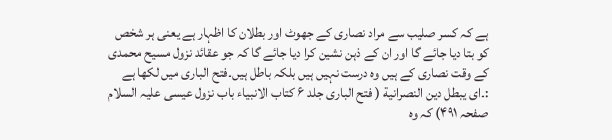ہے کہ کسر صلیب سے مراد نصاری کے جھوٹ اور بطلان کا اظہار ہے یعنی ہر شخص کو بتا دیا جائے گا اور ان کے ذہن نشین کرا دیا جائے گا کہ جو عقائد نزول مسیح محمدی کے وقت نصاری کے ہیں وہ درست نہیں ہیں بلکہ باطل ہیں۔فتح الباری میں لکھا ہے :۔اى يبطل دين النصرانية ( فتح الباری جلد ۶ کتاب الانبیاء باب نزول عیسی علیہ السلام صفحہ ۴۹۱) کہ وہ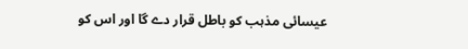عیسائی مذہب کو باطل قرار دے گا اور اس کو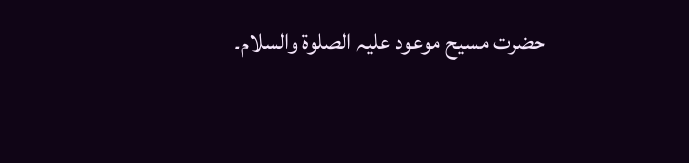حضرت مسیح موعود علیہ الصلوۃ والسلام۔